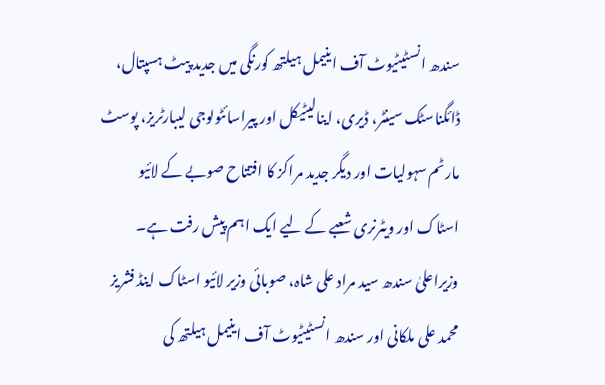سندھ انسٹیٹیوٹ آف اینیمل ہیلتھ کورنگی میں جدید پیٹ ہسپتال، ڈائگناسٹک سینٹر، ڈیری، اینالیٹیکل اور پیراسائٹولوجی لیبارٹریز، پوسٹ مارٹم سہولیات اور دیگر جدید مراکز کا افتتاح صوبے کے لائیو اسٹاک اور ویٹرنری شعبے کے لیے ایک اہم پیش رفت ہے۔
وزیراعلیٰ سندھ سید مراد علی شاہ، صوبائی وزیر لائیو اسٹاک اینڈ فشریز محمد علی ملکانی اور سندھ انسٹیٹیوٹ آف اینیمل ہیلتھ کی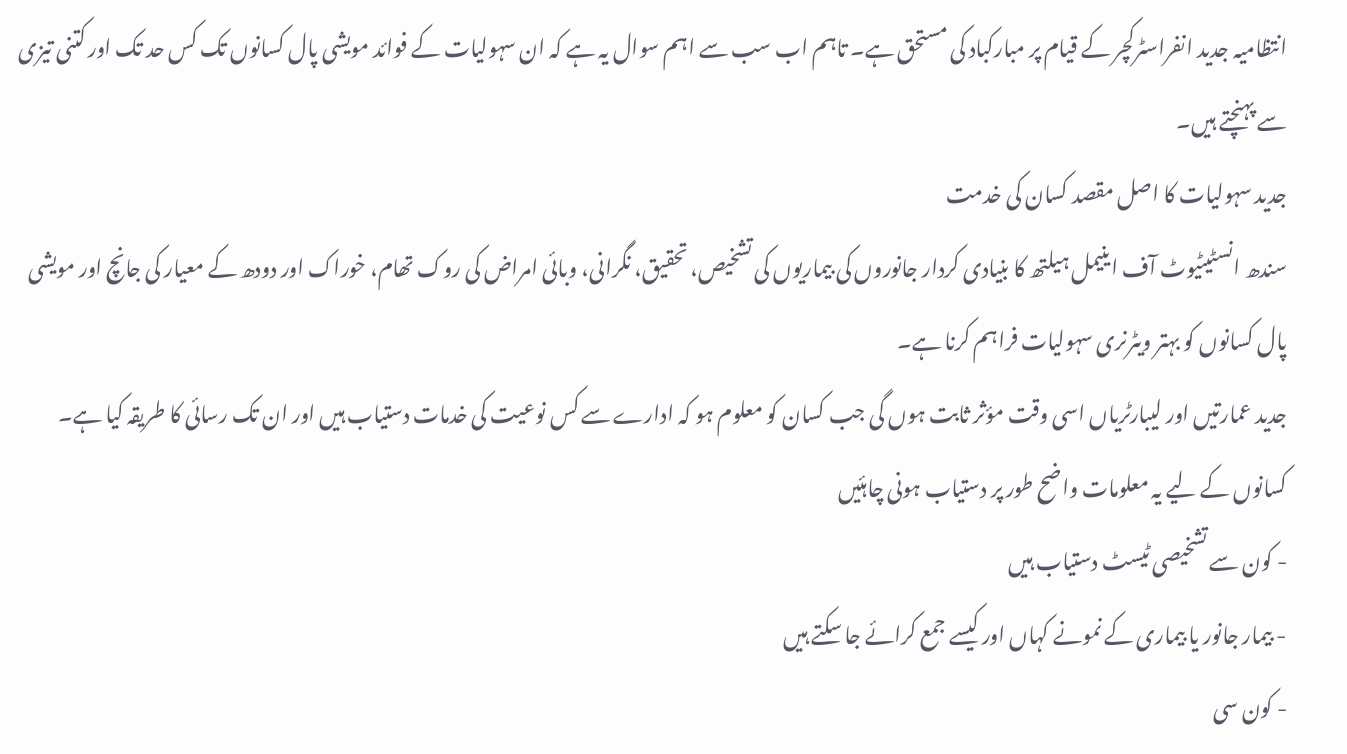انتظامیہ جدید انفراسٹرکچر کے قیام پر مبارکباد کی مستحق ہے۔ تاہم اب سب سے اہم سوال یہ ہے کہ ان سہولیات کے فوائد مویشی پال کسانوں تک کس حد تک اور کتنی تیزی سے پہنچتے ہیں۔
جدید سہولیات کا اصل مقصد کسان کی خدمت
سندھ انسٹیٹیوٹ آف اینیمل ہیلتھ کا بنیادی کردار جانوروں کی بیماریوں کی تشخیص، تحقیق، نگرانی، وبائی امراض کی روک تھام، خوراک اور دودھ کے معیار کی جانچ اور مویشی پال کسانوں کو بہتر ویٹرنری سہولیات فراہم کرنا ہے۔
جدید عمارتیں اور لیبارٹریاں اسی وقت مؤثر ثابت ہوں گی جب کسان کو معلوم ہو کہ ادارے سے کس نوعیت کی خدمات دستیاب ہیں اور ان تک رسائی کا طریقہ کیا ہے۔
کسانوں کے لیے یہ معلومات واضح طور پر دستیاب ہونی چاہئیں
- کون سے تشخیصی ٹیسٹ دستیاب ہیں
- بیمار جانور یا بیماری کے نمونے کہاں اور کیسے جمع کرائے جا سکتے ہیں
- کون سی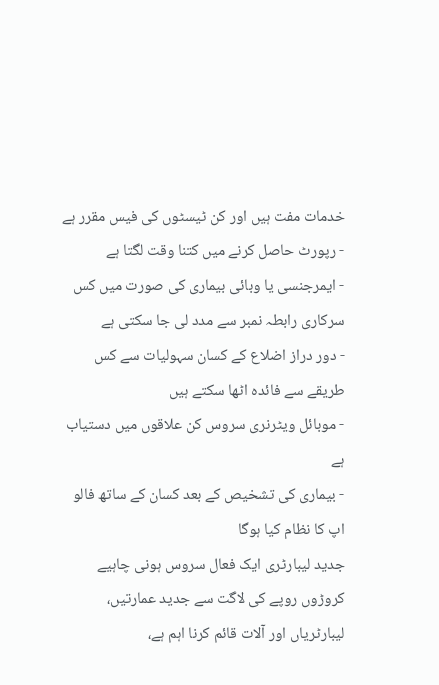خدمات مفت ہیں اور کن ٹیسٹوں کی فیس مقرر ہے
- رپورٹ حاصل کرنے میں کتنا وقت لگتا ہے
- ایمرجنسی یا وبائی بیماری کی صورت میں کس سرکاری رابطہ نمبر سے مدد لی جا سکتی ہے
- دور دراز اضلاع کے کسان سہولیات سے کس طریقے سے فائدہ اٹھا سکتے ہیں
- موبائل ویٹرنری سروس کن علاقوں میں دستیاب ہے
- بیماری کی تشخیص کے بعد کسان کے ساتھ فالو اپ کا نظام کیا ہوگا
جدید لیبارٹری ایک فعال سروس ہونی چاہیے
کروڑوں روپے کی لاگت سے جدید عمارتیں، لیبارٹریاں اور آلات قائم کرنا اہم ہے،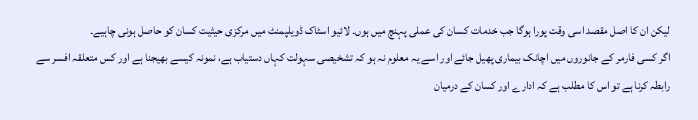لیکن ان کا اصل مقصد اسی وقت پورا ہوگا جب خدمات کسان کی عملی پہنچ میں ہوں۔ لائیو اسٹاک ڈویلپمنٹ میں مرکزی حیثیت کسان کو حاصل ہونی چاہیے۔
اگر کسی فارمر کے جانوروں میں اچانک بیماری پھیل جائے اور اسے یہ معلوم نہ ہو کہ تشخیصی سہولت کہاں دستیاب ہے، نمونہ کیسے بھیجنا ہے اور کس متعلقہ افسر سے رابطہ کرنا ہے تو اس کا مطلب ہے کہ ادارے اور کسان کے درمیان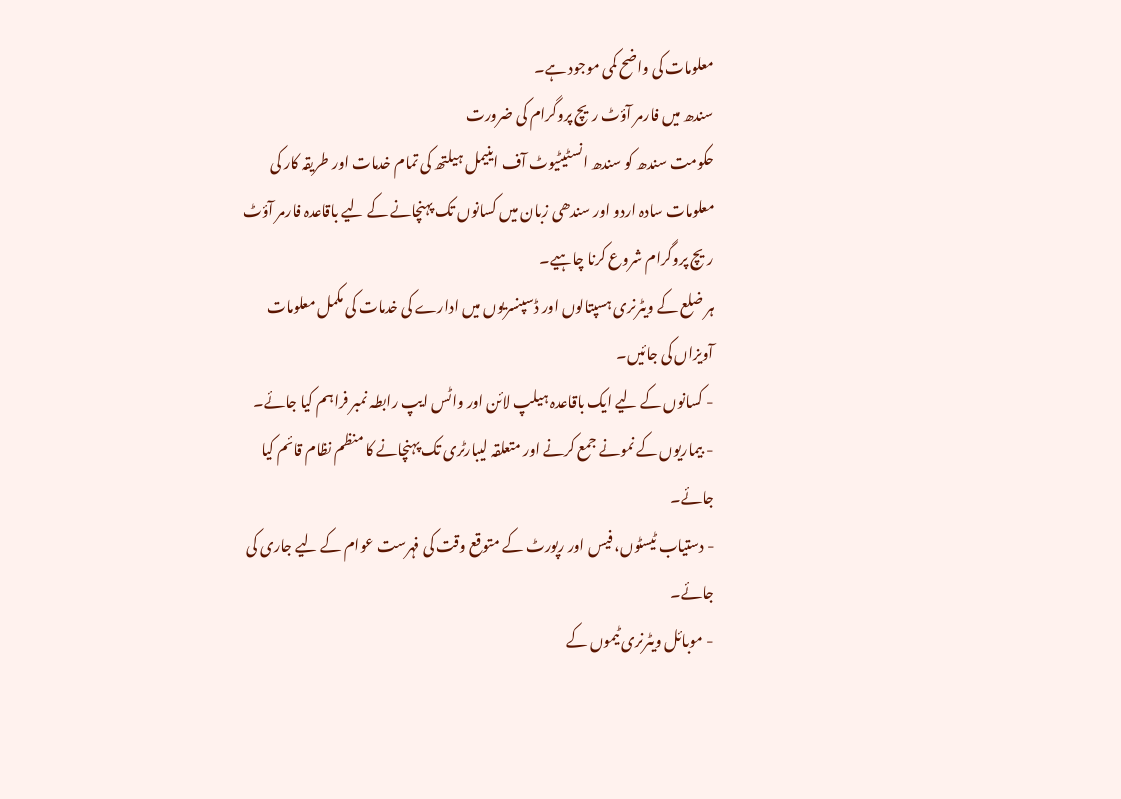معلومات کی واضح کمی موجود ہے۔
سندھ میں فارمر آؤٹ ریچ پروگرام کی ضرورت
حکومت سندھ کو سندھ انسٹیٹیوٹ آف اینیمل ہیلتھ کی تمام خدمات اور طریقہ کار کی معلومات سادہ اردو اور سندھی زبان میں کسانوں تک پہنچانے کے لیے باقاعدہ فارمر آؤٹ ریچ پروگرام شروع کرنا چاہیے۔
ہر ضلع کے ویٹرنری ہسپتالوں اور ڈسپنسریوں میں ادارے کی خدمات کی مکمل معلومات آویزاں کی جائیں۔
- کسانوں کے لیے ایک باقاعدہ ہیلپ لائن اور واٹس ایپ رابطہ نمبر فراہم کیا جائے۔
- بیماریوں کے نمونے جمع کرنے اور متعلقہ لیبارٹری تک پہنچانے کا منظم نظام قائم کیا جائے۔
- دستیاب ٹیسٹوں، فیس اور رپورٹ کے متوقع وقت کی فہرست عوام کے لیے جاری کی جائے۔
- موبائل ویٹرنری ٹیموں کے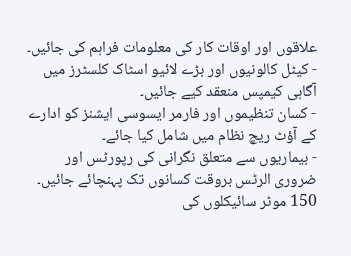علاقوں اور اوقات کار کی معلومات فراہم کی جائیں۔
- کیٹل کالونیوں اور بڑے لائیو اسٹاک کلسٹرز میں آگاہی کیمپس منعقد کیے جائیں۔
- کسان تنظیموں اور فارمر ایسوسی ایشنز کو ادارے کے آؤٹ ریچ نظام میں شامل کیا جائے۔
- بیماریوں سے متعلق نگرانی کی رپورٹس اور ضروری الرٹس بروقت کسانوں تک پہنچائے جائیں۔
150 موٹر سائیکلوں کی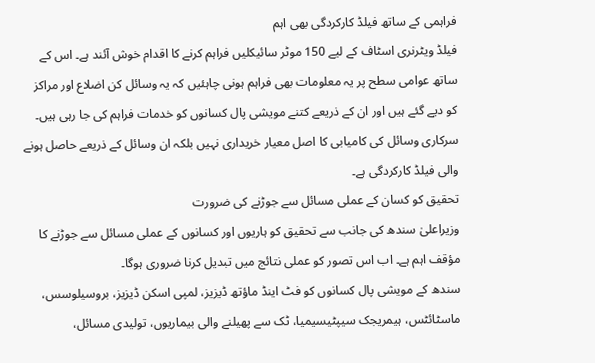فراہمی کے ساتھ فیلڈ کارکردگی بھی اہم
فیلڈ ویٹرنری اسٹاف کے لیے 150 موٹر سائیکلیں فراہم کرنے کا اقدام خوش آئند ہے۔ اس کے ساتھ عوامی سطح پر یہ معلومات بھی فراہم ہونی چاہئیں کہ یہ وسائل کن اضلاع اور مراکز کو دیے گئے ہیں اور ان کے ذریعے کتنے مویشی پال کسانوں کو خدمات فراہم کی جا رہی ہیں۔
سرکاری وسائل کی کامیابی کا اصل معیار خریداری نہیں بلکہ ان وسائل کے ذریعے حاصل ہونے والی فیلڈ کارکردگی ہے۔
تحقیق کو کسان کے عملی مسائل سے جوڑنے کی ضرورت
وزیراعلیٰ سندھ کی جانب سے تحقیق کو ہاریوں اور کسانوں کے عملی مسائل سے جوڑنے کا مؤقف اہم ہے۔ اب اس تصور کو عملی نتائج میں تبدیل کرنا ضروری ہوگا۔
سندھ کے مویشی پال کسانوں کو فٹ اینڈ ماؤتھ ڈیزیز، لمپی اسکن ڈیزیز، بروسیلوسس، ماسٹائٹس، ہیمریجک سیپٹیسیمیا، ٹک سے پھیلنے والی بیماریوں، تولیدی مسائل،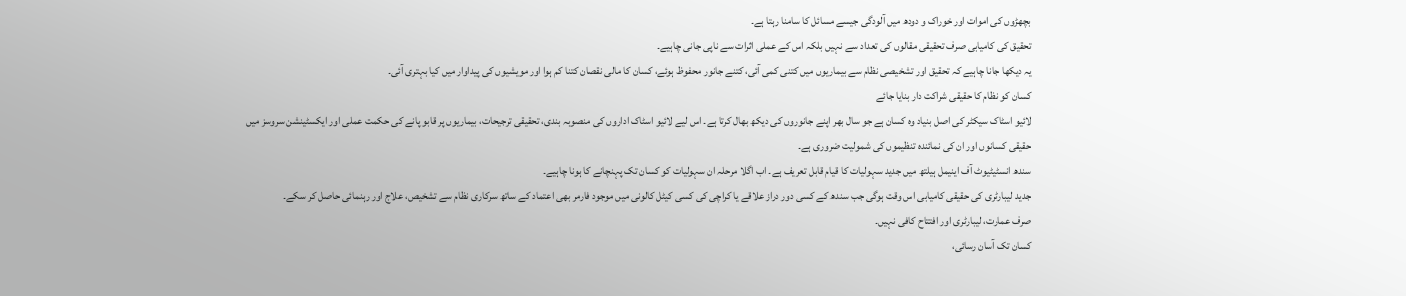بچھڑوں کی اموات اور خوراک و دودھ میں آلودگی جیسے مسائل کا سامنا رہتا ہے۔
تحقیق کی کامیابی صرف تحقیقی مقالوں کی تعداد سے نہیں بلکہ اس کے عملی اثرات سے ناپی جانی چاہیے۔
یہ دیکھا جانا چاہیے کہ تحقیق اور تشخیصی نظام سے بیماریوں میں کتنی کمی آئی، کتنے جانور محفوظ ہوئے، کسان کا مالی نقصان کتنا کم ہوا اور مویشیوں کی پیداوار میں کیا بہتری آئی۔
کسان کو نظام کا حقیقی شراکت دار بنایا جائے
لائیو اسٹاک سیکٹر کی اصل بنیاد وہ کسان ہے جو سال بھر اپنے جانوروں کی دیکھ بھال کرتا ہے۔ اس لیے لائیو اسٹاک اداروں کی منصوبہ بندی، تحقیقی ترجیحات، بیماریوں پر قابو پانے کی حکمت عملی اور ایکسٹینشن سروسز میں حقیقی کسانوں اور ان کی نمائندہ تنظیموں کی شمولیت ضروری ہے۔
سندھ انسٹیٹیوٹ آف اینیمل ہیلتھ میں جدید سہولیات کا قیام قابل تعریف ہے۔ اب اگلا مرحلہ ان سہولیات کو کسان تک پہنچانے کا ہونا چاہیے۔
جدید لیبارٹری کی حقیقی کامیابی اس وقت ہوگی جب سندھ کے کسی دور دراز علاقے یا کراچی کی کسی کیٹل کالونی میں موجود فارمر بھی اعتماد کے ساتھ سرکاری نظام سے تشخیص، علاج اور رہنمائی حاصل کر سکے۔
صرف عمارت، لیبارٹری اور افتتاح کافی نہیں۔
کسان تک آسان رسائی،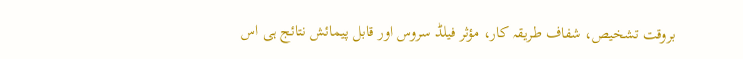بروقت تشخیص، شفاف طریقہ کار، مؤثر فیلڈ سروس اور قابل پیمائش نتائج ہی اس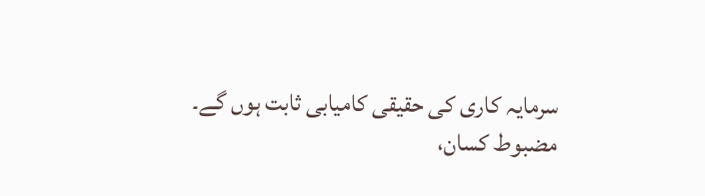سرمایہ کاری کی حقیقی کامیابی ثابت ہوں گے۔
مضبوط کسان،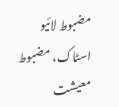مضبوط لائیو اسٹاک، مضبوط معیشت